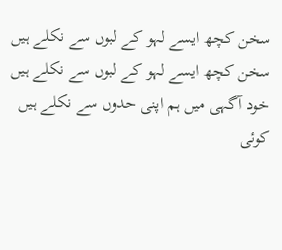سخن کچھ ایسے لہو کے لبوں سے نکلے ہیں
سخن کچھ ایسے لہو کے لبوں سے نکلے ہیں
خود آگہی میں ہم اپنی حدوں سے نکلے ہیں
کوئی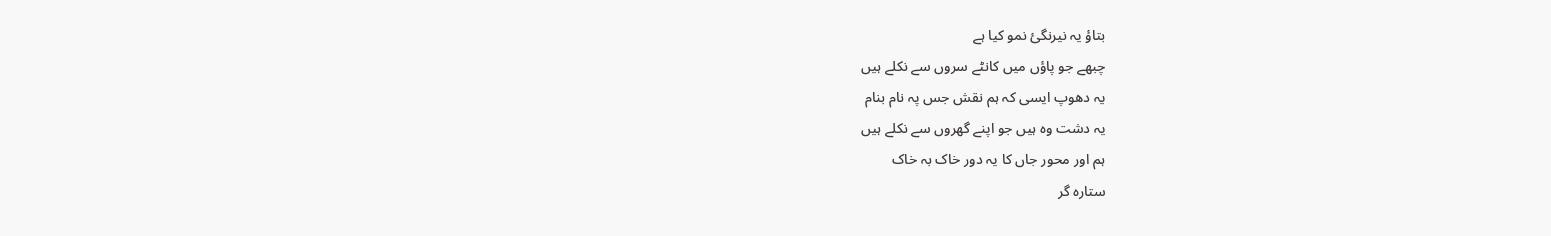بتاؤ یہ نیرنگیٔ نمو کیا ہے
چبھے جو پاؤں میں کانٹے سروں سے نکلے ہیں
یہ دھوپ ایسی کہ ہم نقش جس پہ نام بنام
یہ دشت وہ ہیں جو اپنے گھروں سے نکلے ہیں
ہم اور محور جاں کا یہ دور خاک بہ خاک
ستارہ گر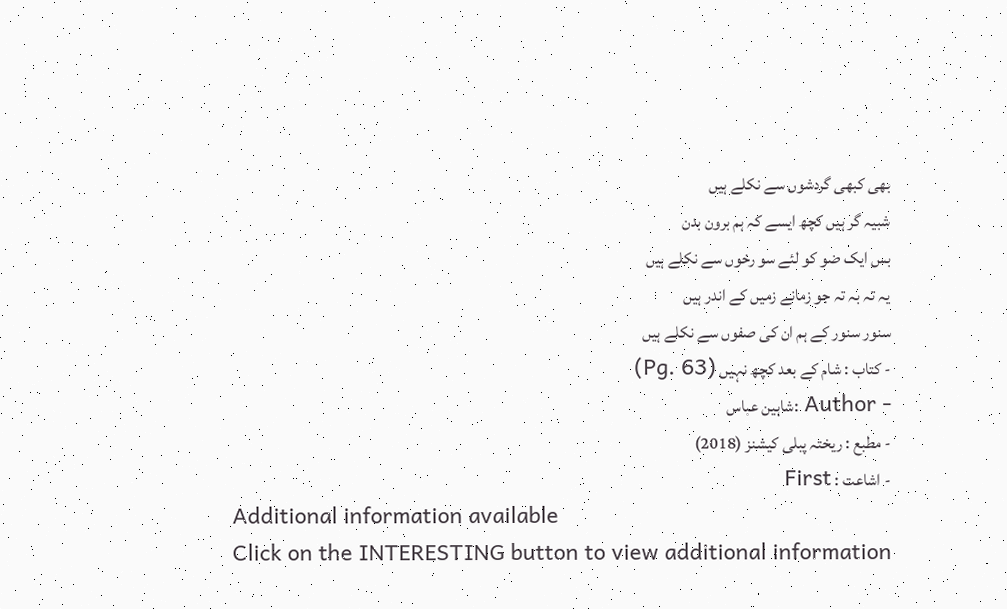بھی کبھی گردشوں سے نکلے ہیں
شبیہ گر ہیں کچھ ایسے کہ ہم برون بدن
بس ایک ضو کو لئے سو رخوں سے نکلے ہیں
یہ تہ بہ تہ جو زمانے زمیں کے اندر ہیں
سنور سنور کے ہم ان کی صفوں سے نکلے ہیں
- کتاب : شام کے بعد کچھ نہیں (Pg. 63)
- Author :شاہین عباس
- مطبع : ریختہ پبلی کیشنز (2018)
- اشاعت : First
Additional information available
Click on the INTERESTING button to view additional information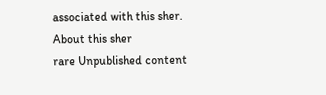associated with this sher.
About this sher
rare Unpublished content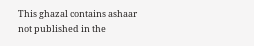This ghazal contains ashaar not published in the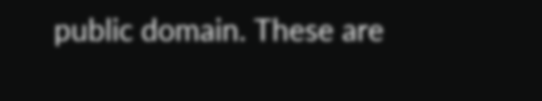public domain. These are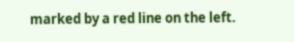marked by a red line on the left.